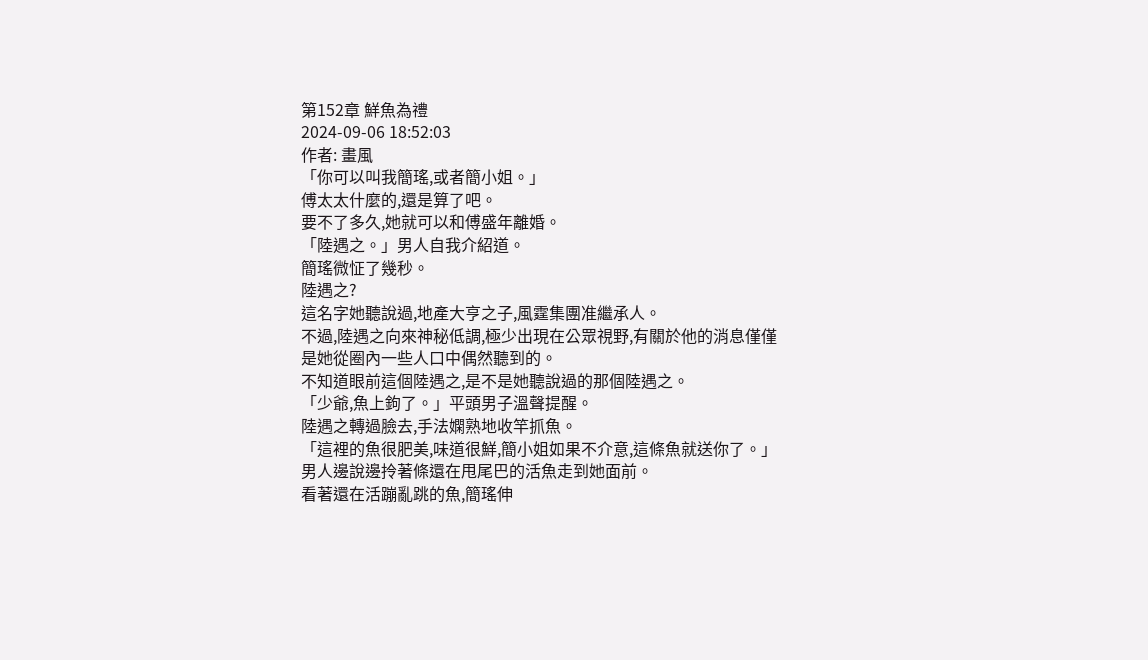第152章 鮮魚為禮
2024-09-06 18:52:03
作者: 畫風
「你可以叫我簡瑤,或者簡小姐。」
傅太太什麼的,還是算了吧。
要不了多久,她就可以和傅盛年離婚。
「陸遇之。」男人自我介紹道。
簡瑤微怔了幾秒。
陸遇之?
這名字她聽說過,地產大亨之子,風霆集團准繼承人。
不過,陸遇之向來神秘低調,極少出現在公眾視野,有關於他的消息僅僅是她從圈內一些人口中偶然聽到的。
不知道眼前這個陸遇之,是不是她聽說過的那個陸遇之。
「少爺,魚上鉤了。」平頭男子溫聲提醒。
陸遇之轉過臉去,手法嫻熟地收竿抓魚。
「這裡的魚很肥美,味道很鮮,簡小姐如果不介意,這條魚就送你了。」
男人邊說邊拎著條還在甩尾巴的活魚走到她面前。
看著還在活蹦亂跳的魚,簡瑤伸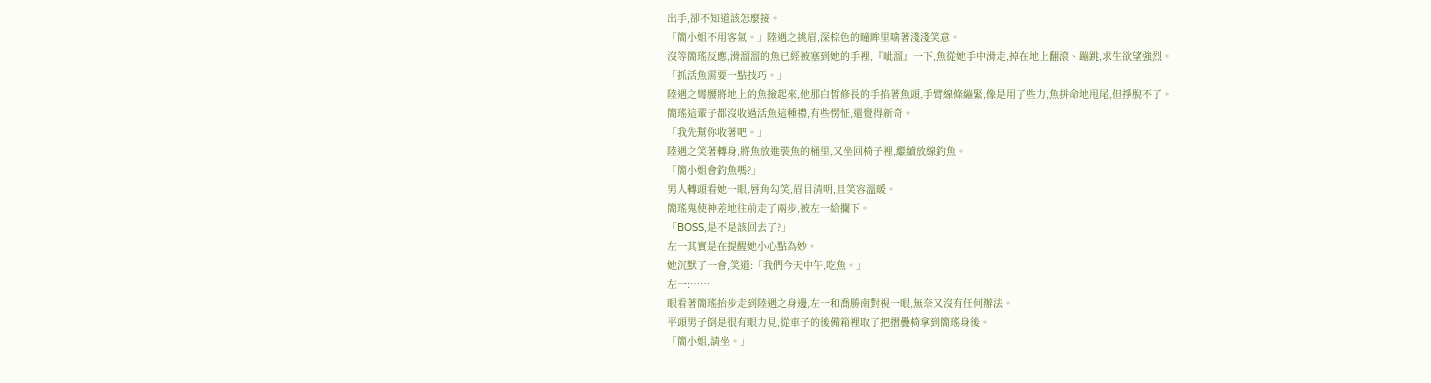出手,卻不知道該怎麼接。
「簡小姐不用客氣。」陸遇之挑眉,深棕色的瞳眸里噙著淺淺笑意。
沒等簡瑤反應,滑溜溜的魚已經被塞到她的手裡,『呲溜』一下,魚從她手中滑走,掉在地上翻滾、蹦跳,求生欲望強烈。
「抓活魚需要一點技巧。」
陸遇之彎腰將地上的魚撿起來,他那白皙修長的手掐著魚頭,手臂線條繃緊,像是用了些力,魚拼命地甩尾,但掙脫不了。
簡瑤這輩子都沒收過活魚這種禮,有些愣怔,還覺得新奇。
「我先幫你收著吧。」
陸遇之笑著轉身,將魚放進裝魚的桶里,又坐回椅子裡,繼續放線釣魚。
「簡小姐會釣魚嗎?」
男人轉頭看她一眼,唇角勾笑,眉目清明,且笑容溫暖。
簡瑤鬼使神差地往前走了兩步,被左一給攔下。
「BOSS,是不是該回去了?」
左一其實是在提醒她小心點為妙。
她沉默了一會,笑道:「我們今天中午,吃魚。」
左一:……
眼看著簡瑤抬步走到陸遇之身邊,左一和喬勝南對視一眼,無奈又沒有任何辦法。
平頭男子倒是很有眼力見,從車子的後備箱裡取了把摺疊椅拿到簡瑤身後。
「簡小姐,請坐。」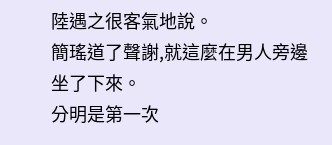陸遇之很客氣地說。
簡瑤道了聲謝,就這麼在男人旁邊坐了下來。
分明是第一次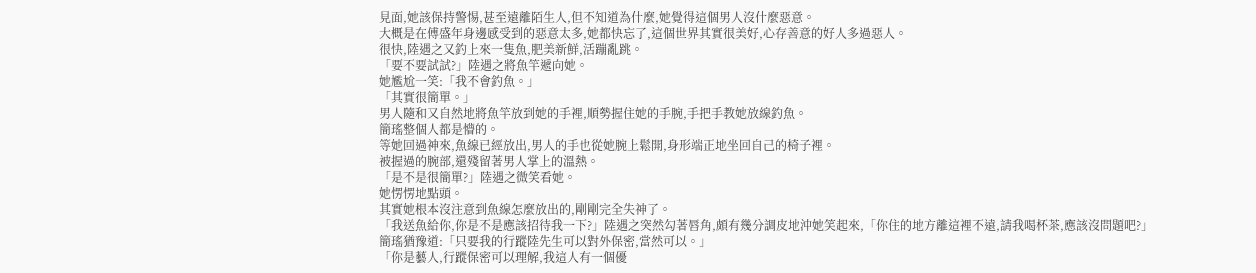見面,她該保持警惕,甚至遠離陌生人,但不知道為什麼,她覺得這個男人沒什麼惡意。
大概是在傅盛年身邊感受到的惡意太多,她都快忘了,這個世界其實很美好,心存善意的好人多過惡人。
很快,陸遇之又釣上來一隻魚,肥美新鮮,活蹦亂跳。
「要不要試試?」陸遇之將魚竿遞向她。
她尷尬一笑:「我不會釣魚。」
「其實很簡單。」
男人隨和又自然地將魚竿放到她的手裡,順勢握住她的手腕,手把手教她放線釣魚。
簡瑤整個人都是懵的。
等她回過神來,魚線已經放出,男人的手也從她腕上鬆開,身形端正地坐回自己的椅子裡。
被握過的腕部,還殘留著男人掌上的溫熱。
「是不是很簡單?」陸遇之微笑看她。
她愣愣地點頭。
其實她根本沒注意到魚線怎麼放出的,剛剛完全失神了。
「我送魚給你,你是不是應該招待我一下?」陸遇之突然勾著唇角,頗有幾分調皮地沖她笑起來,「你住的地方離這裡不遠,請我喝杯茶,應該沒問題吧?」
簡瑤猶豫道:「只要我的行蹤陸先生可以對外保密,當然可以。」
「你是藝人,行蹤保密可以理解,我這人有一個優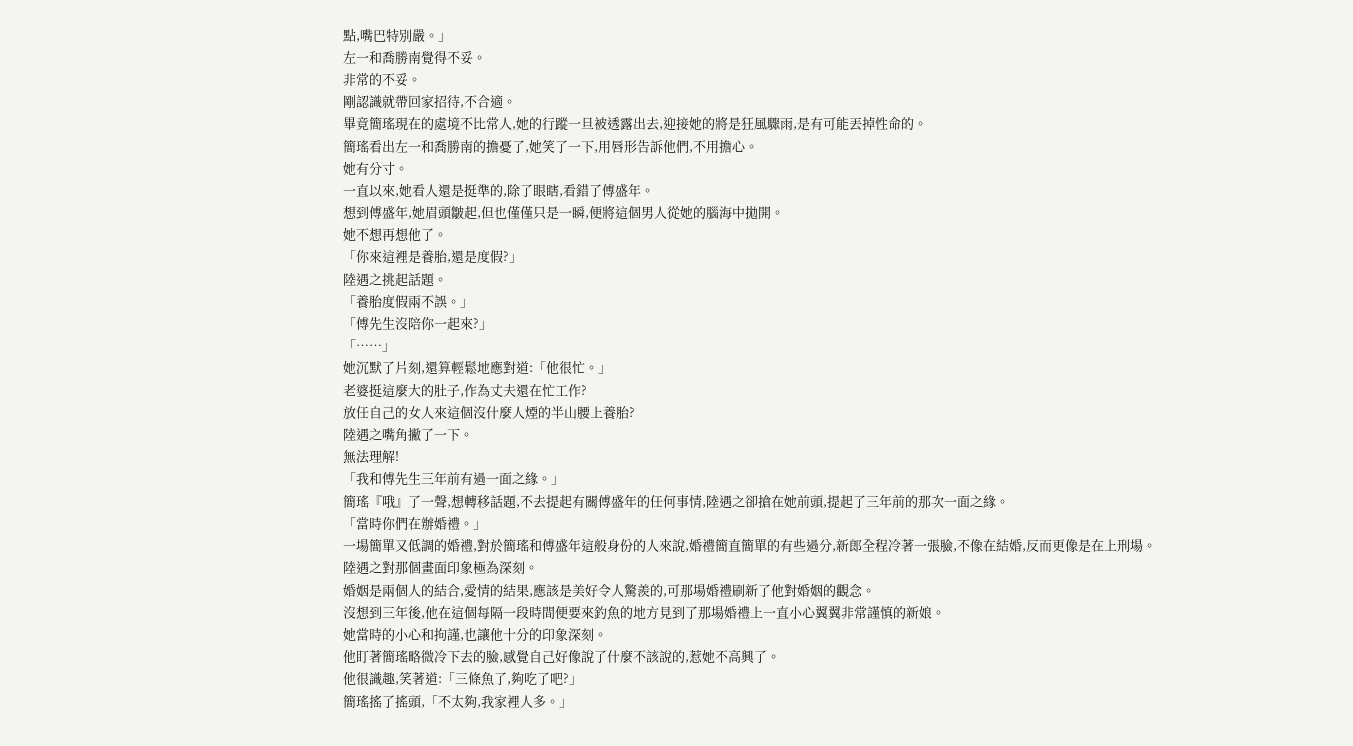點,嘴巴特別嚴。」
左一和喬勝南覺得不妥。
非常的不妥。
剛認識就帶回家招待,不合適。
畢竟簡瑤現在的處境不比常人,她的行蹤一旦被透露出去,迎接她的將是狂風驟雨,是有可能丟掉性命的。
簡瑤看出左一和喬勝南的擔憂了,她笑了一下,用唇形告訴他們,不用擔心。
她有分寸。
一直以來,她看人還是挺準的,除了眼瞎,看錯了傅盛年。
想到傅盛年,她眉頭皺起,但也僅僅只是一瞬,便將這個男人從她的腦海中拋開。
她不想再想他了。
「你來這裡是養胎,還是度假?」
陸遇之挑起話題。
「養胎度假兩不誤。」
「傅先生沒陪你一起來?」
「……」
她沉默了片刻,還算輕鬆地應對道:「他很忙。」
老婆挺這麼大的肚子,作為丈夫還在忙工作?
放任自己的女人來這個沒什麼人煙的半山腰上養胎?
陸遇之嘴角撇了一下。
無法理解!
「我和傅先生三年前有過一面之緣。」
簡瑤『哦』了一聲,想轉移話題,不去提起有關傅盛年的任何事情,陸遇之卻搶在她前頭,提起了三年前的那次一面之緣。
「當時你們在辦婚禮。」
一場簡單又低調的婚禮,對於簡瑤和傅盛年這般身份的人來說,婚禮簡直簡單的有些過分,新郎全程冷著一張臉,不像在結婚,反而更像是在上刑場。
陸遇之對那個畫面印象極為深刻。
婚姻是兩個人的結合,愛情的結果,應該是美好令人驚羨的,可那場婚禮刷新了他對婚姻的觀念。
沒想到三年後,他在這個每隔一段時間便要來釣魚的地方見到了那場婚禮上一直小心翼翼非常謹慎的新娘。
她當時的小心和拘謹,也讓他十分的印象深刻。
他盯著簡瑤略微冷下去的臉,感覺自己好像說了什麼不該說的,惹她不高興了。
他很識趣,笑著道:「三條魚了,夠吃了吧?」
簡瑤搖了搖頭,「不太夠,我家裡人多。」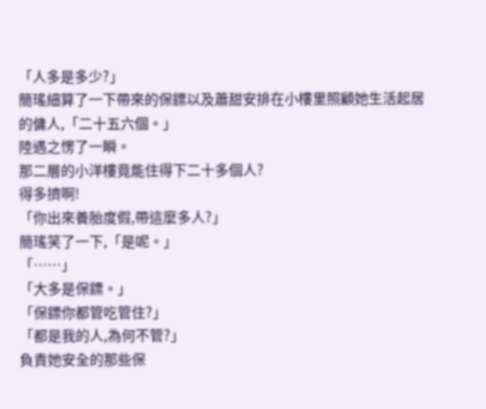「人多是多少?」
簡瑤細算了一下帶來的保鏢以及蕭甜安排在小樓里照顧她生活起居的傭人,「二十五六個。」
陸遇之愣了一瞬。
那二層的小洋樓竟能住得下二十多個人?
得多擠啊!
「你出來養胎度假,帶這麼多人?」
簡瑤笑了一下,「是呢。」
「……」
「大多是保鏢。」
「保鏢你都管吃管住?」
「都是我的人,為何不管?」
負責她安全的那些保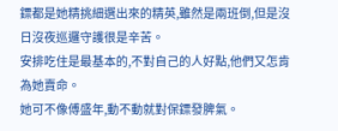鏢都是她精挑細選出來的精英,雖然是兩班倒,但是沒日沒夜巡邏守護很是辛苦。
安排吃住是最基本的,不對自己的人好點,他們又怎肯為她賣命。
她可不像傅盛年,動不動就對保鏢發脾氣。